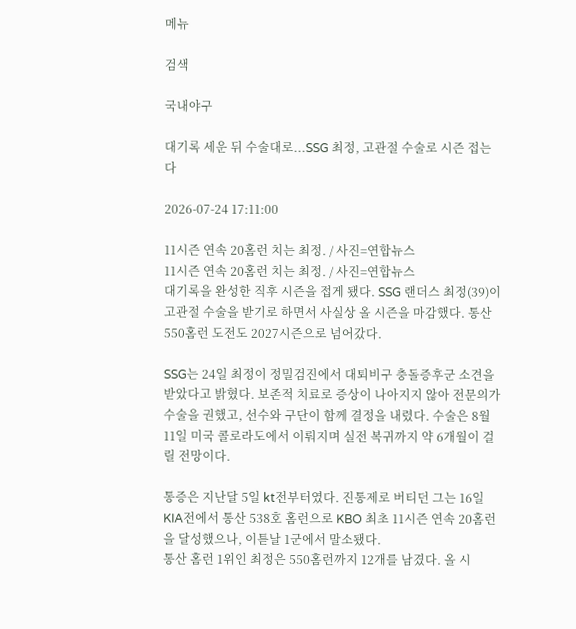메뉴

검색

국내야구

대기록 세운 뒤 수술대로...SSG 최정, 고관절 수술로 시즌 접는다

2026-07-24 17:11:00

11시즌 연속 20홈런 치는 최정. / 사진=연합뉴스
11시즌 연속 20홈런 치는 최정. / 사진=연합뉴스
대기록을 완성한 직후 시즌을 접게 됐다. SSG 랜더스 최정(39)이 고관절 수술을 받기로 하면서 사실상 올 시즌을 마감했다. 통산 550홈런 도전도 2027시즌으로 넘어갔다.

SSG는 24일 최정이 정밀검진에서 대퇴비구 충돌증후군 소견을 받았다고 밝혔다. 보존적 치료로 증상이 나아지지 않아 전문의가 수술을 권했고, 선수와 구단이 함께 결정을 내렸다. 수술은 8월 11일 미국 콜로라도에서 이뤄지며 실전 복귀까지 약 6개월이 걸릴 전망이다.

통증은 지난달 5일 kt전부터였다. 진통제로 버티던 그는 16일 KIA전에서 통산 538호 홈런으로 KBO 최초 11시즌 연속 20홈런을 달성했으나, 이튿날 1군에서 말소됐다.
통산 홈런 1위인 최정은 550홈런까지 12개를 남겼다. 올 시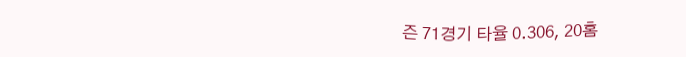즌 71경기 타율 0.306, 20홈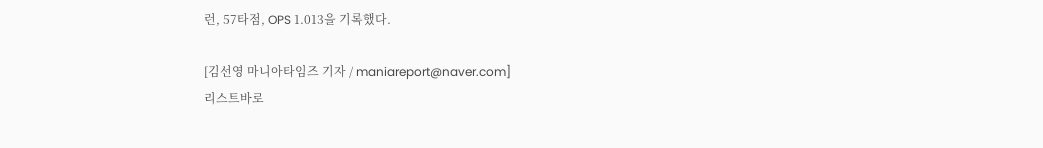런, 57타점, OPS 1.013을 기록했다.

[김선영 마니아타임즈 기자 / maniareport@naver.com]
리스트바로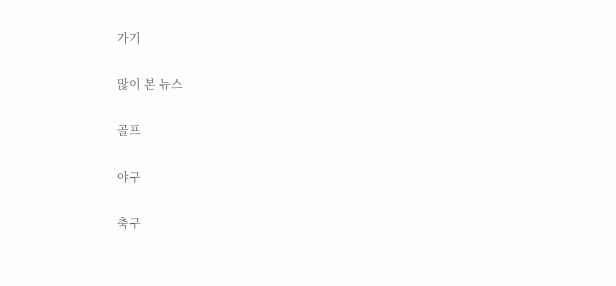가기

많이 본 뉴스

골프

야구

축구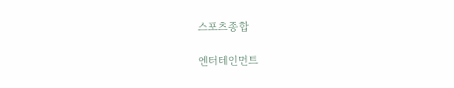스포츠종합

엔터테인먼트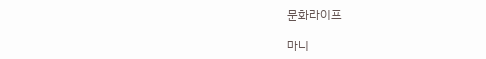문화라이프

마니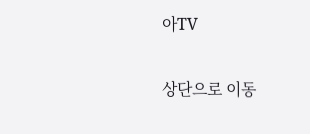아TV

상단으로 이동